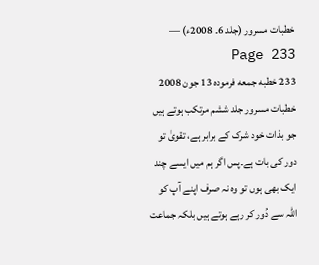خطبات مسرور (جلد 6۔ 2008ء) — Page 233
233 خطبه جمعه فرموده 13 جون 2008 خطبات مسرور جلد ششم مرتکب ہوتے ہیں جو بذات خود شرک کے برابر ہے، تقویٰ تو دور کی بات ہے۔پس اگر ہم میں ایسے چند ایک بھی ہوں تو وہ نہ صرف اپنے آپ کو اللہ سے دُور کر رہے ہوتے ہیں بلکہ جماعت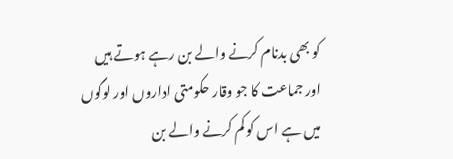کو بھی بدنام کرنے والے بن رہے ہوتے ہیں اور جماعت کا جو وقار حکومتی اداروں اور لوگوں میں ہے اس کو کم کرنے والے بن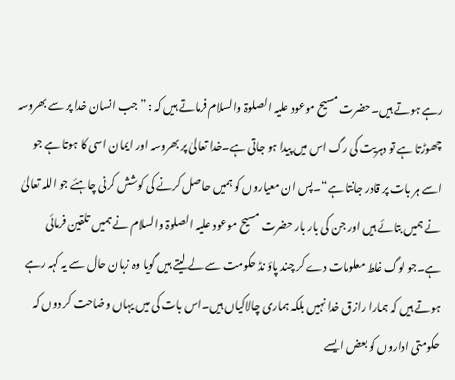رہے ہوتے ہیں۔حضرت مسیح موعود علیہ الصلوۃ والسلام فرماتے ہیں کہ : ” جب انسان خدا پر سے بھروسہ چھوڑتا ہے تو دہریت کی رگ اس میں پیدا ہو جاتی ہے۔خدا تعالیٰ پر بھروسہ اور ایمان اسی کا ہوتا ہے جو اسے ہر بات پر قادر جانتا ہے“۔پس ان معیاروں کو ہمیں حاصل کرنے کی کوشش کرنی چاہئے جو اللہ تعالیٰ نے ہمیں بتائے ہیں اور جن کی بار بار حضرت مسیح موعود علیہ الصلوۃ والسلام نے ہمیں تلقین فرمائی ہے۔جو لوگ غلط معلومات دے کر چند پاؤ نڈ حکومت سے لے لیتے ہیں گویا وہ زبان حال سے یہ کہہ رہے ہوتے ہیں کہ ہمارا رازق خدا نہیں بلکہ ہماری چالاکیاں ہیں۔اس بات کی میں یہاں وضاحت کر دوں کہ حکومتی اداروں کو بعض ایسے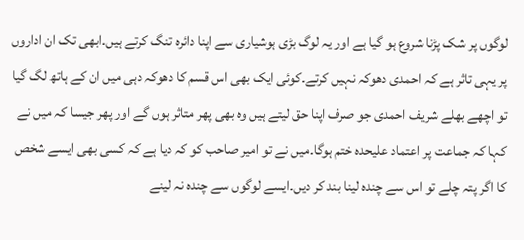لوگوں پر شک پڑنا شروع ہو گیا ہے اور یہ لوگ بڑی ہوشیاری سے اپنا دائرہ تنگ کرتے ہیں۔ابھی تک ان اداروں پر یہی تاثر ہے کہ احمدی دھوکہ نہیں کرتے۔کوئی ایک بھی اس قسم کا دھوکہ دہی میں ان کے ہاتھ لگ گیا تو اچھے بھلے شریف احمدی جو صرف اپنا حق لیتے ہیں وہ بھی پھر متاثر ہوں گے اور پھر جیسا کہ میں نے کہا کہ جماعت پر اعتماد علیحدہ ختم ہوگا۔میں نے تو امیر صاحب کو کہ دیا ہے کہ کسی بھی ایسے شخص کا اگر پتہ چلے تو اس سے چندہ لینا بند کر دیں۔ایسے لوگوں سے چندہ نہ لینے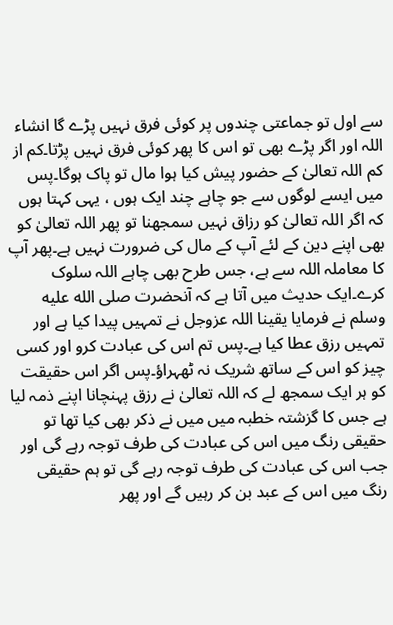سے اول تو جماعتی چندوں پر کوئی فرق نہیں پڑے گا انشاء اللہ اور اگر پڑے بھی تو اس کا پھر کوئی فرق نہیں پڑتا۔کم از کم اللہ تعالیٰ کے حضور پیش کیا ہوا مال تو پاک ہوگا۔پس میں ایسے لوگوں سے جو چاہے چند ایک ہوں ، یہی کہتا ہوں کہ اگر اللہ تعالیٰ کو رزاق نہیں سمجھنا تو پھر اللہ تعالیٰ کو بھی اپنے دین کے لئے آپ کے مال کی ضرورت نہیں ہے۔پھر آپ کا معاملہ اللہ سے ہے، جس طرح بھی چاہے اللہ سلوک کرے۔ایک حدیث میں آتا ہے کہ آنحضرت صلى الله عليه وسلم نے فرمایا یقینا اللہ عزوجل نے تمہیں پیدا کیا ہے اور تمہیں رزق عطا کیا ہے۔پس تم اس کی عبادت کرو اور کسی چیز کو اس کے ساتھ شریک نہ ٹھہراؤ۔پس اگر اس حقیقت کو ہر ایک سمجھ لے کہ اللہ تعالیٰ نے رزق پہنچانا اپنے ذمہ لیا ہے جس کا گزشتہ خطبہ میں میں نے ذکر بھی کیا تھا تو حقیقی رنگ میں اس کی عبادت کی طرف توجہ رہے گی اور جب اس کی عبادت کی طرف توجہ رہے گی تو ہم حقیقی رنگ میں اس کے عبد بن کر رہیں گے اور پھر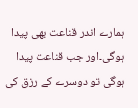ہمارے اندر قناعت بھی پیدا ہوگی۔اور جب قناعت پیدا ہوگی تو دوسرے کے رزق کی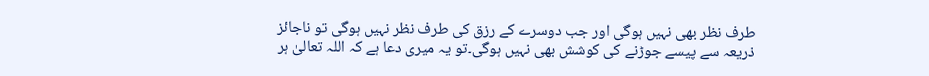طرف نظر بھی نہیں ہوگی اور جب دوسرے کے رزق کی طرف نظر نہیں ہوگی تو ناجائز ذریعہ سے پیسے جوڑنے کی کوشش بھی نہیں ہوگی۔تو یہ میری دعا ہے کہ اللہ تعالیٰ ہر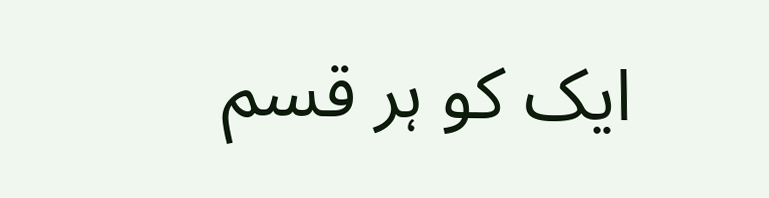ایک کو ہر قسم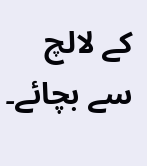کے لالچ سے بچائے۔